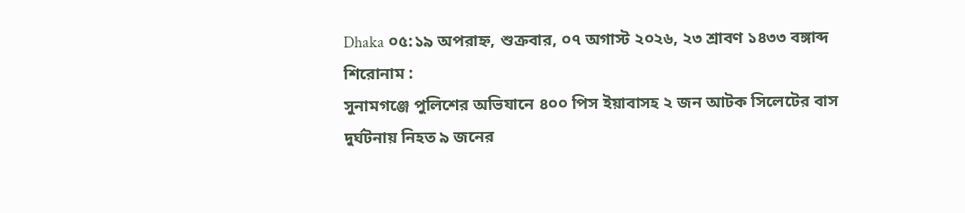Dhaka ০৫:১৯ অপরাহ্ন, শুক্রবার, ০৭ অগাস্ট ২০২৬, ২৩ শ্রাবণ ১৪৩৩ বঙ্গাব্দ
শিরোনাম :
সুনামগঞ্জে পুলিশের অভিযানে ৪০০ পিস ইয়াবাসহ ২ জন আটক সিলেটের বাস দুর্ঘটনায় নিহত ৯ জনের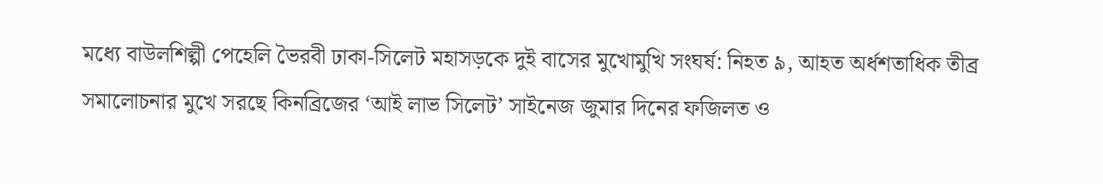মধ্যে বাউলশিল্পী পেহেলি ভৈরবী ঢাকা-সিলেট মহাসড়কে দুই বাসের মুখোমুখি সংঘর্ষ: নিহত ৯, আহত অর্ধশতাধিক তীব্র সমালোচনার মুখে সরছে কিনব্রিজের ‘আই লাভ সিলেট’ সাইনেজ জুমার দিনের ফজিলত ও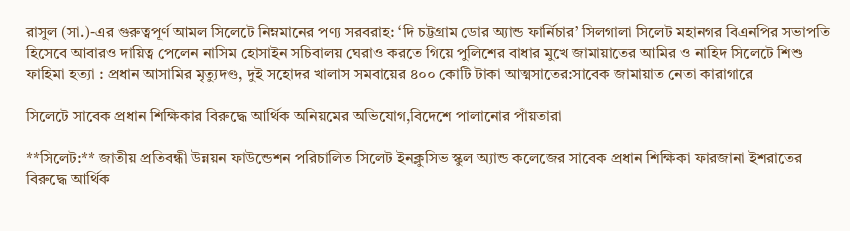রাসুল (সা.)-এর গুরুত্বপূর্ণ আমল সিলেটে নিম্নমানের পণ্য সরবরাহ: ‘দি চট্টগ্রাম ডোর অ্যান্ড ফার্নিচার’ সিলগালা সিলেট মহানগর বিএনপির সভাপতি হিসেবে আবারও দায়িত্ব পেলেন নাসিম হোসাইন সচিবালয় ঘেরাও করতে গিয়ে পুলিশের বাধার মুখে জামায়াতের আমির ও নাহিদ সিলেটে শিশু ফাহিমা হত্যা : প্রধান আসামির মৃত্যুদণ্ড, দুই সহোদর খালাস সমবায়ের ৪০০ কোটি টাকা আত্মসাতের:সাবেক জামায়াত নেতা কারাগারে

সিলেটে সাবেক প্রধান শিক্ষিকার বিরুদ্ধে আর্থিক অনিয়মের অভিযোগ,বিদেশে পালানোর পাঁয়তারা

**সিলেট:** জাতীয় প্রতিবন্ধী উন্নয়ন ফাউন্ডেশন পরিচালিত সিলেট ইনক্লুসিভ স্কুল অ্যান্ড কলেজের সাবেক প্রধান শিক্ষিকা ফারজানা ইশরাতের বিরুদ্ধে আর্থিক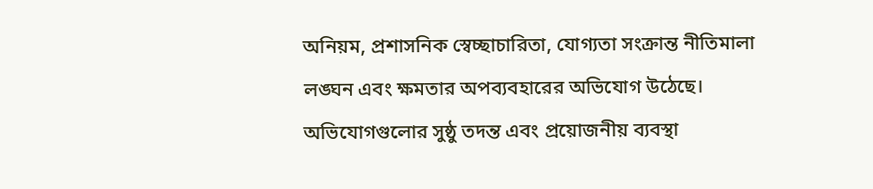অনিয়ম, প্রশাসনিক স্বেচ্ছাচারিতা, যোগ্যতা সংক্রান্ত নীতিমালা লঙ্ঘন এবং ক্ষমতার অপব্যবহারের অভিযোগ উঠেছে। অভিযোগগুলোর সুষ্ঠু তদন্ত এবং প্রয়োজনীয় ব্যবস্থা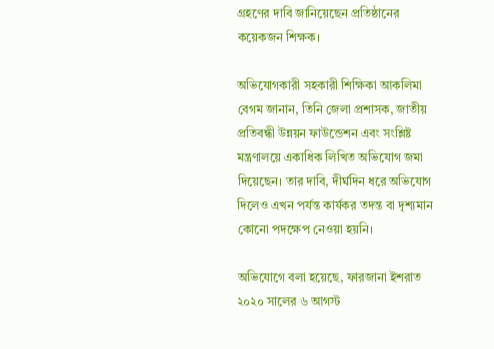গ্রহণের দাবি জানিয়েছেন প্রতিষ্ঠানের কয়েকজন শিক্ষক।

অভিযোগকারী সহকারী শিক্ষিকা আকলিমা বেগম জানান, তিনি জেলা প্রশাসক, জাতীয় প্রতিবন্ধী উন্নয়ন ফাউন্ডেশন এবং সংশ্লিষ্ট মন্ত্রণালয়ে একাধিক লিখিত অভিযোগ জমা দিয়েছেন। তার দাবি, দীর্ঘদিন ধরে অভিযোগ দিলেও এখন পর্যন্ত কার্যকর তদন্ত বা দৃশ্যমান কোনো পদক্ষেপ নেওয়া হয়নি।

অভিযোগে বলা হয়েছে, ফারজানা ইশরাত ২০২০ সালের ৬ আগস্ট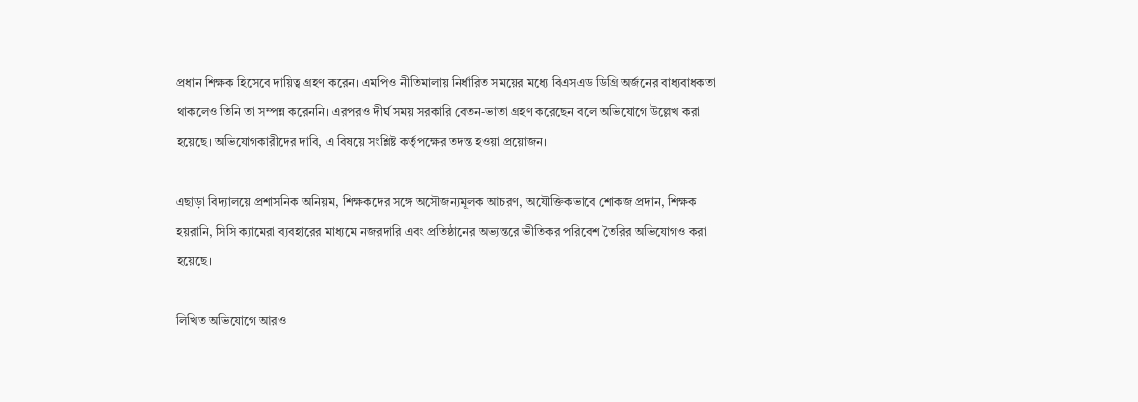প্রধান শিক্ষক হিসেবে দায়িত্ব গ্রহণ করেন। এমপিও নীতিমালায় নির্ধারিত সময়ের মধ্যে বিএসএড ডিগ্রি অর্জনের বাধ্যবাধকতা থাকলেও তিনি তা সম্পন্ন করেননি। এরপরও দীর্ঘ সময় সরকারি বেতন-ভাতা গ্রহণ করেছেন বলে অভিযোগে উল্লেখ করা হয়েছে। অভিযোগকারীদের দাবি, এ বিষয়ে সংশ্লিষ্ট কর্তৃপক্ষের তদন্ত হওয়া প্রয়োজন।

এছাড়া বিদ্যালয়ে প্রশাসনিক অনিয়ম, শিক্ষকদের সঙ্গে অসৌজন্যমূলক আচরণ, অযৌক্তিকভাবে শোকজ প্রদান, শিক্ষক হয়রানি, সিসি ক্যামেরা ব্যবহারের মাধ্যমে নজরদারি এবং প্রতিষ্ঠানের অভ্যন্তরে ভীতিকর পরিবেশ তৈরির অভিযোগও করা হয়েছে।

লিখিত অভিযোগে আরও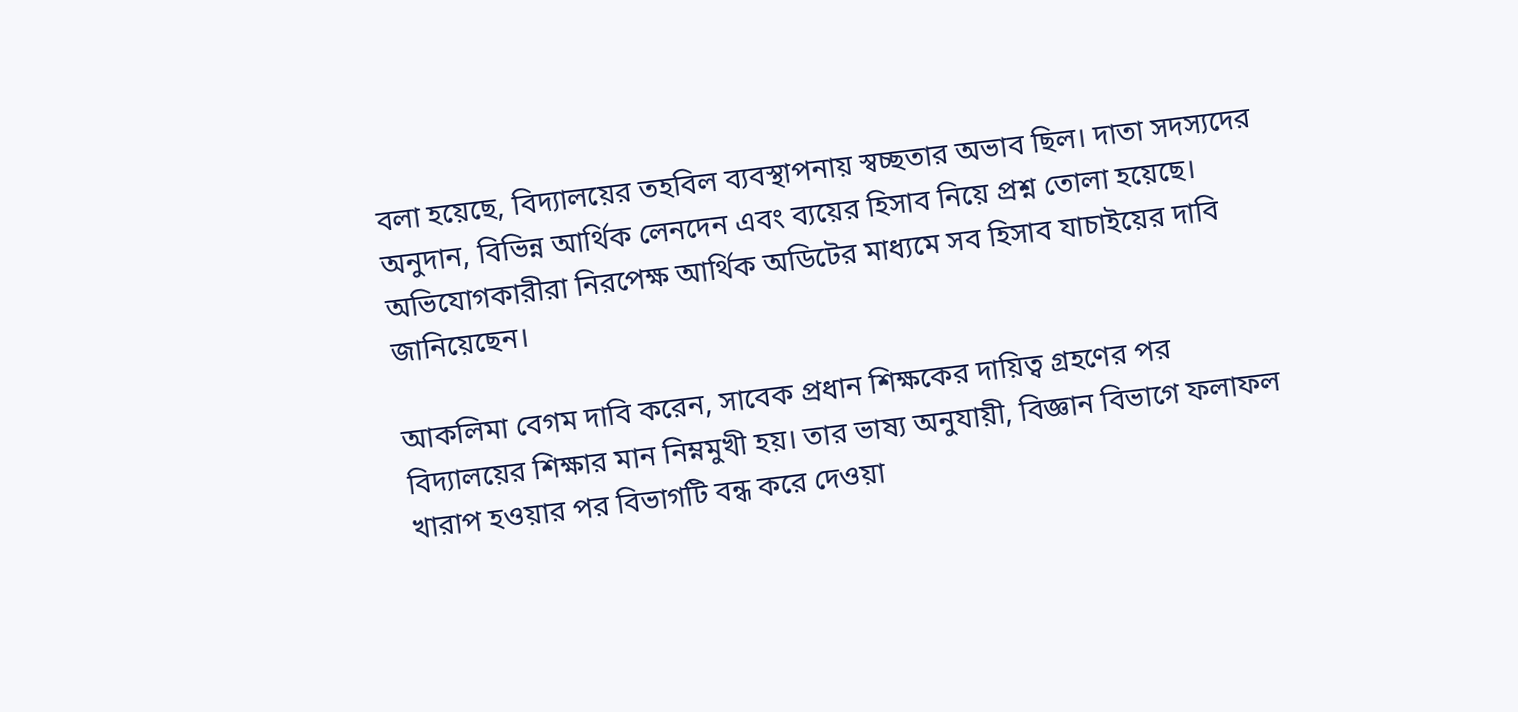বলা হয়েছে, বিদ্যালয়ের তহবিল ব্যবস্থাপনায় স্বচ্ছতার অভাব ছিল। দাতা সদস্যদের অনুদান, বিভিন্ন আর্থিক লেনদেন এবং ব্যয়ের হিসাব নিয়ে প্রশ্ন তোলা হয়েছে। অভিযোগকারীরা নিরপেক্ষ আর্থিক অডিটের মাধ্যমে সব হিসাব যাচাইয়ের দাবি জানিয়েছেন।

আকলিমা বেগম দাবি করেন, সাবেক প্রধান শিক্ষকের দায়িত্ব গ্রহণের পর বিদ্যালয়ের শিক্ষার মান নিম্নমুখী হয়। তার ভাষ্য অনুযায়ী, বিজ্ঞান বিভাগে ফলাফল খারাপ হওয়ার পর বিভাগটি বন্ধ করে দেওয়া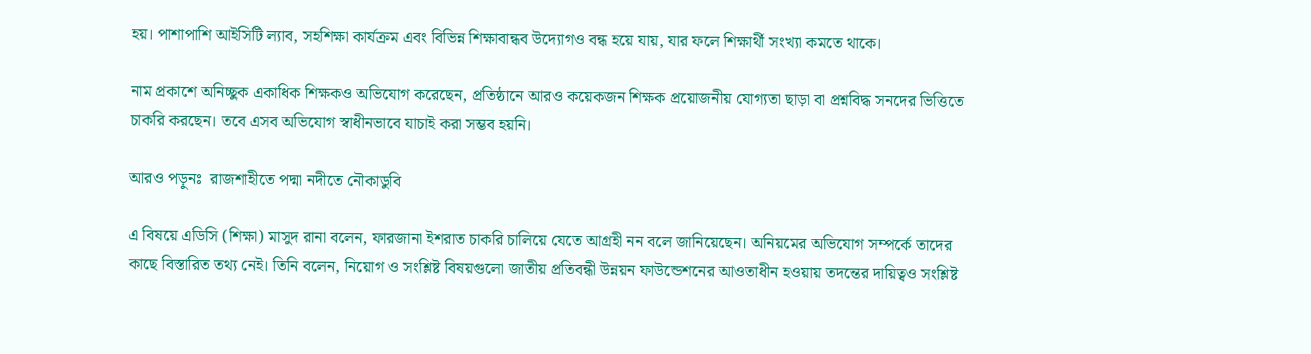হয়। পাশাপাশি আইসিটি ল্যাব, সহশিক্ষা কার্যক্রম এবং বিভিন্ন শিক্ষাবান্ধব উদ্যোগও বন্ধ হয়ে যায়, যার ফলে শিক্ষার্থী সংখ্যা কমতে থাকে।

নাম প্রকাশে অনিচ্ছুক একাধিক শিক্ষকও অভিযোগ করেছেন, প্রতিষ্ঠানে আরও কয়েকজন শিক্ষক প্রয়োজনীয় যোগ্যতা ছাড়া বা প্রশ্নবিদ্ধ সনদের ভিত্তিতে চাকরি করছেন। তবে এসব অভিযোগ স্বাধীনভাবে যাচাই করা সম্ভব হয়নি।

আরও পড়ুনঃ  রাজশাহীতে পদ্মা নদীতে নৌকাডুবি

এ বিষয়ে এডিসি (শিক্ষা) মাসুদ রানা বলেন, ফারজানা ইশরাত চাকরি চালিয়ে যেতে আগ্রহী নন বলে জানিয়েছেন। অনিয়মের অভিযোগ সম্পর্কে তাদের কাছে বিস্তারিত তথ্য নেই। তিনি বলেন, নিয়োগ ও সংশ্লিষ্ট বিষয়গুলো জাতীয় প্রতিবন্ধী উন্নয়ন ফাউন্ডেশনের আওতাধীন হওয়ায় তদন্তের দায়িত্বও সংশ্লিষ্ট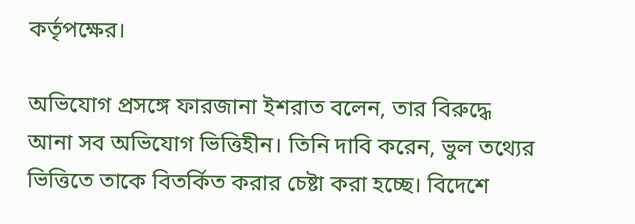কর্তৃপক্ষের।

অভিযোগ প্রসঙ্গে ফারজানা ইশরাত বলেন, তার বিরুদ্ধে আনা সব অভিযোগ ভিত্তিহীন। তিনি দাবি করেন, ভুল তথ্যের ভিত্তিতে তাকে বিতর্কিত করার চেষ্টা করা হচ্ছে। বিদেশে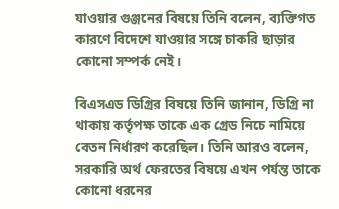যাওয়ার গুঞ্জনের বিষয়ে তিনি বলেন, ব্যক্তিগত কারণে বিদেশে যাওয়ার সঙ্গে চাকরি ছাড়ার কোনো সম্পর্ক নেই।

বিএসএড ডিগ্রির বিষয়ে তিনি জানান, ডিগ্রি না থাকায় কর্তৃপক্ষ তাকে এক গ্রেড নিচে নামিয়ে বেতন নির্ধারণ করেছিল। তিনি আরও বলেন, সরকারি অর্থ ফেরতের বিষয়ে এখন পর্যন্ত তাকে কোনো ধরনের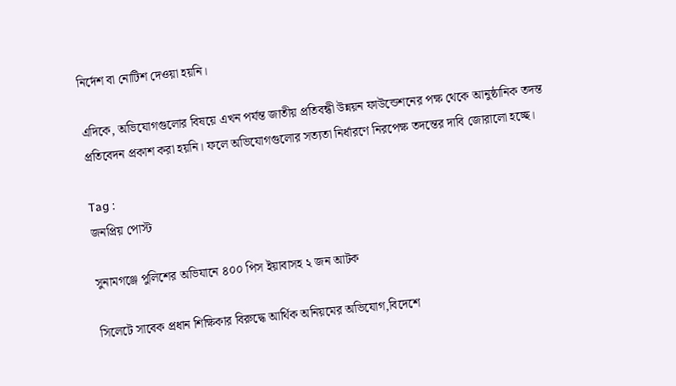নির্দেশ বা নোটিশ দেওয়া হয়নি।

এদিকে, অভিযোগগুলোর বিষয়ে এখন পর্যন্ত জাতীয় প্রতিবন্ধী উন্নয়ন ফাউন্ডেশনের পক্ষ থেকে আনুষ্ঠানিক তদন্ত প্রতিবেদন প্রকাশ করা হয়নি। ফলে অভিযোগগুলোর সত্যতা নির্ধারণে নিরপেক্ষ তদন্তের দাবি জোরালো হচ্ছে।

Tag :
জনপ্রিয় পোস্ট

সুনামগঞ্জে পুলিশের অভিযানে ৪০০ পিস ইয়াবাসহ ২ জন আটক

সিলেটে সাবেক প্রধান শিক্ষিকার বিরুদ্ধে আর্থিক অনিয়মের অভিযোগ,বিদেশে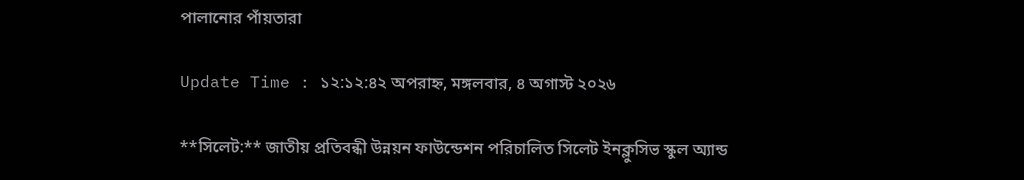পালানোর পাঁয়তারা

Update Time : ১২:১২:৪২ অপরাহ্ন, মঙ্গলবার, ৪ অগাস্ট ২০২৬

**সিলেট:** জাতীয় প্রতিবন্ধী উন্নয়ন ফাউন্ডেশন পরিচালিত সিলেট ইনক্লুসিভ স্কুল অ্যান্ড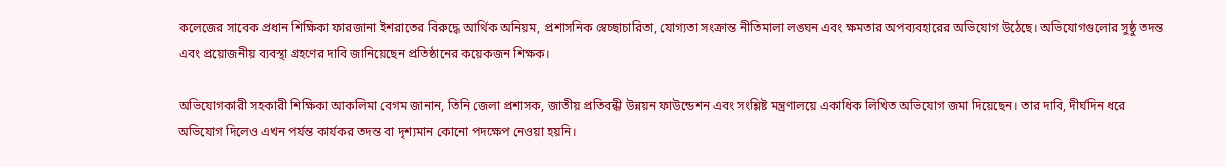কলেজের সাবেক প্রধান শিক্ষিকা ফারজানা ইশরাতের বিরুদ্ধে আর্থিক অনিয়ম, প্রশাসনিক স্বেচ্ছাচারিতা, যোগ্যতা সংক্রান্ত নীতিমালা লঙ্ঘন এবং ক্ষমতার অপব্যবহারের অভিযোগ উঠেছে। অভিযোগগুলোর সুষ্ঠু তদন্ত এবং প্রয়োজনীয় ব্যবস্থা গ্রহণের দাবি জানিয়েছেন প্রতিষ্ঠানের কয়েকজন শিক্ষক।

অভিযোগকারী সহকারী শিক্ষিকা আকলিমা বেগম জানান, তিনি জেলা প্রশাসক, জাতীয় প্রতিবন্ধী উন্নয়ন ফাউন্ডেশন এবং সংশ্লিষ্ট মন্ত্রণালয়ে একাধিক লিখিত অভিযোগ জমা দিয়েছেন। তার দাবি, দীর্ঘদিন ধরে অভিযোগ দিলেও এখন পর্যন্ত কার্যকর তদন্ত বা দৃশ্যমান কোনো পদক্ষেপ নেওয়া হয়নি।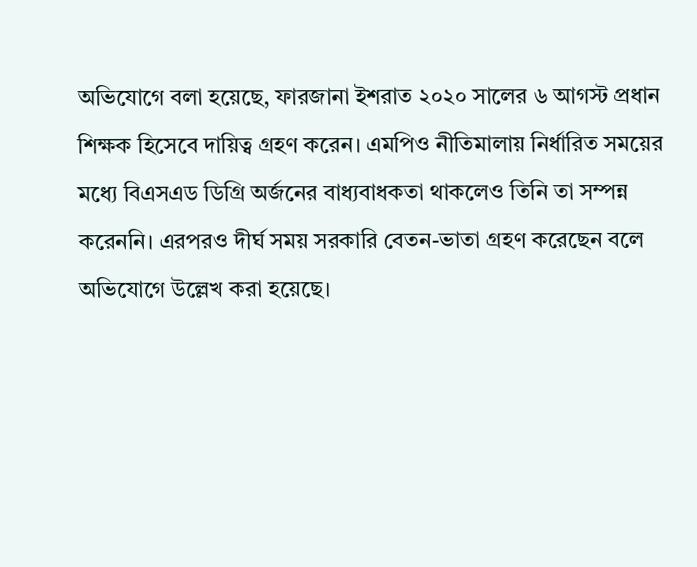অভিযোগে বলা হয়েছে, ফারজানা ইশরাত ২০২০ সালের ৬ আগস্ট প্রধান শিক্ষক হিসেবে দায়িত্ব গ্রহণ করেন। এমপিও নীতিমালায় নির্ধারিত সময়ের মধ্যে বিএসএড ডিগ্রি অর্জনের বাধ্যবাধকতা থাকলেও তিনি তা সম্পন্ন করেননি। এরপরও দীর্ঘ সময় সরকারি বেতন-ভাতা গ্রহণ করেছেন বলে অভিযোগে উল্লেখ করা হয়েছে।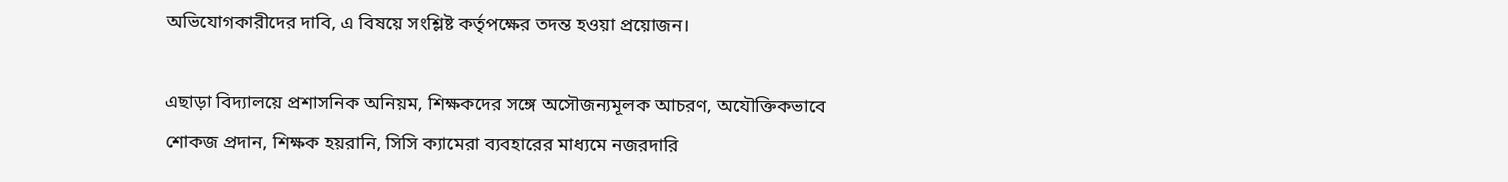অভিযোগকারীদের দাবি, এ বিষয়ে সংশ্লিষ্ট কর্তৃপক্ষের তদন্ত হওয়া প্রয়োজন।

এছাড়া বিদ্যালয়ে প্রশাসনিক অনিয়ম, শিক্ষকদের সঙ্গে অসৌজন্যমূলক আচরণ, অযৌক্তিকভাবে শোকজ প্রদান, শিক্ষক হয়রানি, সিসি ক্যামেরা ব্যবহারের মাধ্যমে নজরদারি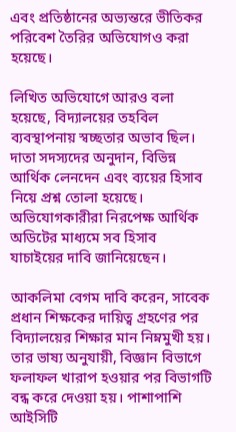এবং প্রতিষ্ঠানের অভ্যন্তরে ভীতিকর পরিবেশ তৈরির অভিযোগও করা হয়েছে।

লিখিত অভিযোগে আরও বলা হয়েছে, বিদ্যালয়ের তহবিল ব্যবস্থাপনায় স্বচ্ছতার অভাব ছিল। দাতা সদস্যদের অনুদান, বিভিন্ন আর্থিক লেনদেন এবং ব্যয়ের হিসাব নিয়ে প্রশ্ন তোলা হয়েছে। অভিযোগকারীরা নিরপেক্ষ আর্থিক অডিটের মাধ্যমে সব হিসাব যাচাইয়ের দাবি জানিয়েছেন।

আকলিমা বেগম দাবি করেন, সাবেক প্রধান শিক্ষকের দায়িত্ব গ্রহণের পর বিদ্যালয়ের শিক্ষার মান নিম্নমুখী হয়। তার ভাষ্য অনুযায়ী, বিজ্ঞান বিভাগে ফলাফল খারাপ হওয়ার পর বিভাগটি বন্ধ করে দেওয়া হয়। পাশাপাশি আইসিটি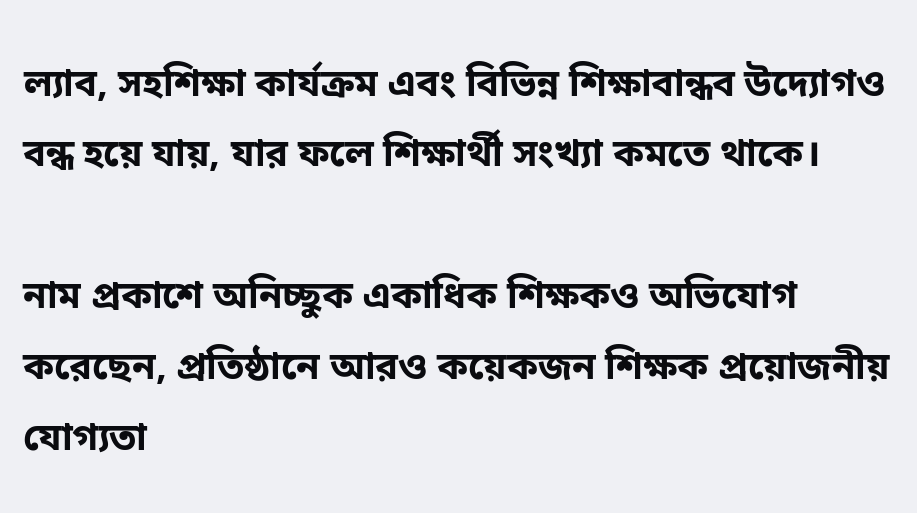ল্যাব, সহশিক্ষা কার্যক্রম এবং বিভিন্ন শিক্ষাবান্ধব উদ্যোগও বন্ধ হয়ে যায়, যার ফলে শিক্ষার্থী সংখ্যা কমতে থাকে।

নাম প্রকাশে অনিচ্ছুক একাধিক শিক্ষকও অভিযোগ করেছেন, প্রতিষ্ঠানে আরও কয়েকজন শিক্ষক প্রয়োজনীয় যোগ্যতা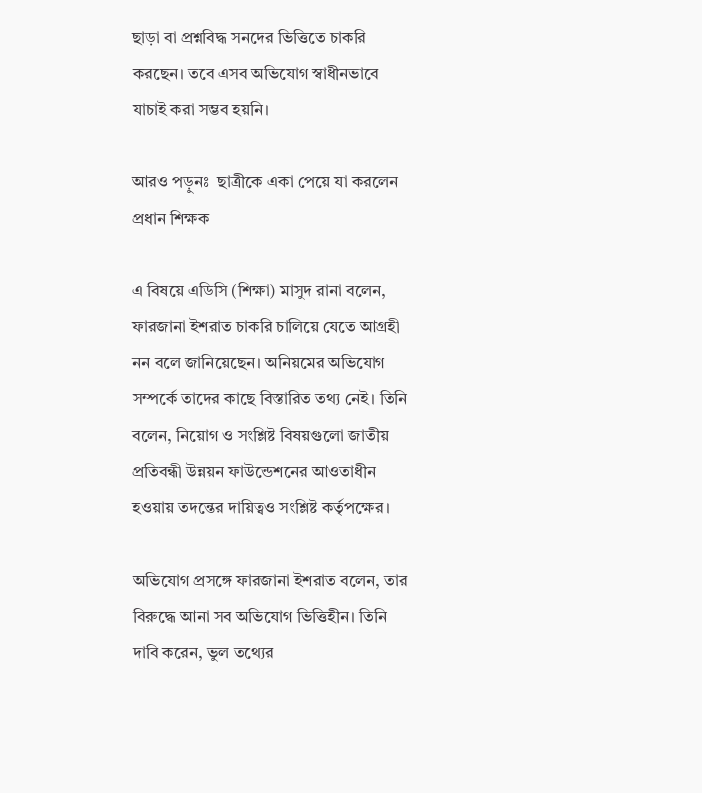ছাড়া বা প্রশ্নবিদ্ধ সনদের ভিত্তিতে চাকরি করছেন। তবে এসব অভিযোগ স্বাধীনভাবে যাচাই করা সম্ভব হয়নি।

আরও পড়ুনঃ  ছাত্রীকে একা পেয়ে যা করলেন প্রধান শিক্ষক

এ বিষয়ে এডিসি (শিক্ষা) মাসুদ রানা বলেন, ফারজানা ইশরাত চাকরি চালিয়ে যেতে আগ্রহী নন বলে জানিয়েছেন। অনিয়মের অভিযোগ সম্পর্কে তাদের কাছে বিস্তারিত তথ্য নেই। তিনি বলেন, নিয়োগ ও সংশ্লিষ্ট বিষয়গুলো জাতীয় প্রতিবন্ধী উন্নয়ন ফাউন্ডেশনের আওতাধীন হওয়ায় তদন্তের দায়িত্বও সংশ্লিষ্ট কর্তৃপক্ষের।

অভিযোগ প্রসঙ্গে ফারজানা ইশরাত বলেন, তার বিরুদ্ধে আনা সব অভিযোগ ভিত্তিহীন। তিনি দাবি করেন, ভুল তথ্যের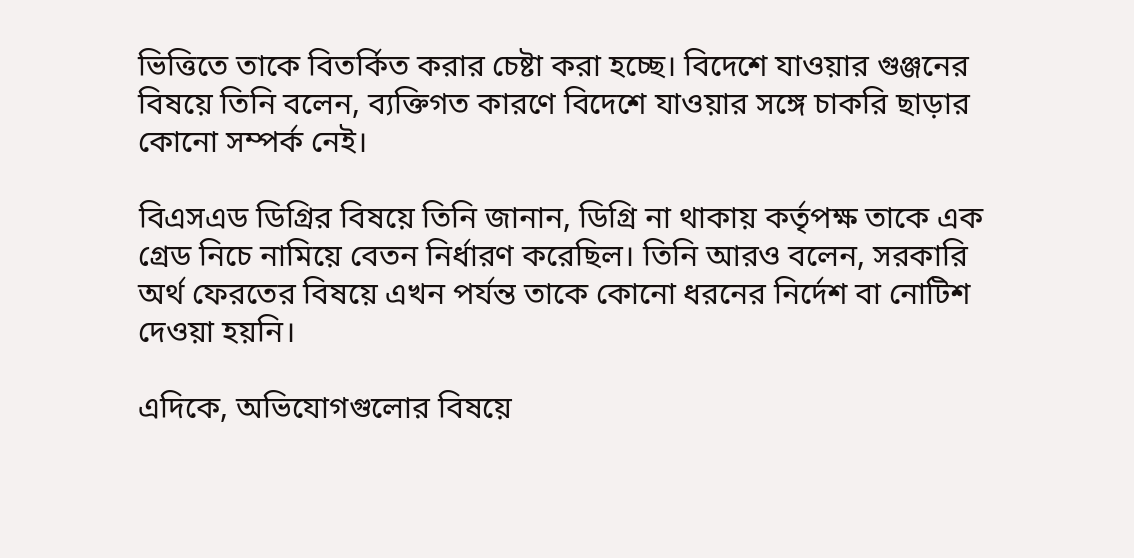ভিত্তিতে তাকে বিতর্কিত করার চেষ্টা করা হচ্ছে। বিদেশে যাওয়ার গুঞ্জনের বিষয়ে তিনি বলেন, ব্যক্তিগত কারণে বিদেশে যাওয়ার সঙ্গে চাকরি ছাড়ার কোনো সম্পর্ক নেই।

বিএসএড ডিগ্রির বিষয়ে তিনি জানান, ডিগ্রি না থাকায় কর্তৃপক্ষ তাকে এক গ্রেড নিচে নামিয়ে বেতন নির্ধারণ করেছিল। তিনি আরও বলেন, সরকারি অর্থ ফেরতের বিষয়ে এখন পর্যন্ত তাকে কোনো ধরনের নির্দেশ বা নোটিশ দেওয়া হয়নি।

এদিকে, অভিযোগগুলোর বিষয়ে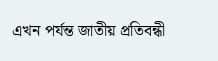এখন পর্যন্ত জাতীয় প্রতিবন্ধী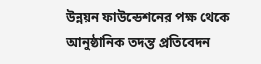উন্নয়ন ফাউন্ডেশনের পক্ষ থেকে আনুষ্ঠানিক তদন্ত প্রতিবেদন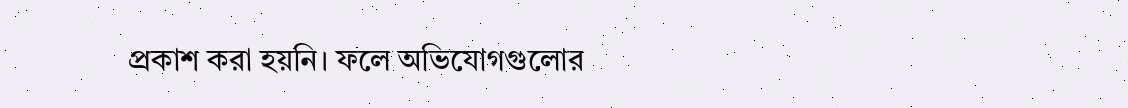প্রকাশ করা হয়নি। ফলে অভিযোগগুলোর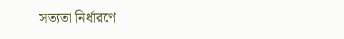সত্যতা নির্ধারণে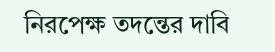নিরপেক্ষ তদন্তের দাবি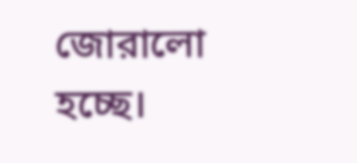জোরালো হচ্ছে।